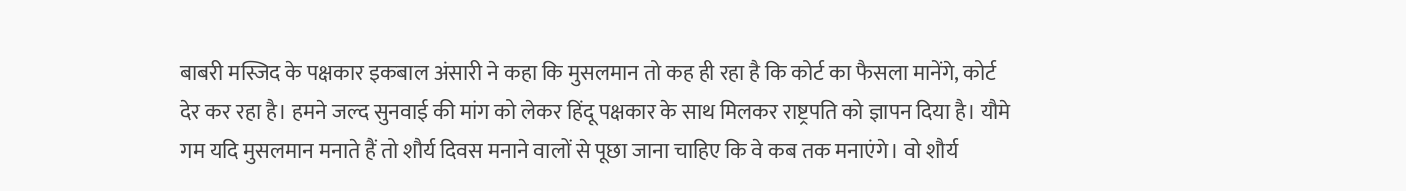बाबरी मस्जिद के पक्षकार इकबाल अंसारी ने कहा कि मुसलमान तो कह ही रहा है कि कोर्ट का फैसला मानेंगे, कोर्ट देर कर रहा है। हमने जल्द सुनवाई की मांग को लेकर हिंदू पक्षकार के साथ मिलकर राष्ट्रपति को ज्ञापन दिया है। यौमे गम यदि मुसलमान मनाते हैं तो शौर्य दिवस मनाने वालों से पूछा जाना चाहिए कि वे कब तक मनाएंगे। वो शौर्य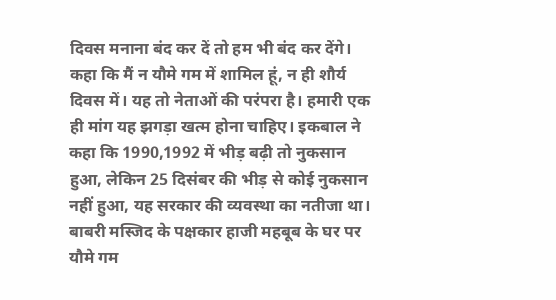दिवस मनाना बंद कर दें तो हम भी बंद कर देंगे। कहा कि मैं न यौमे गम में शामिल हूं, न ही शौर्य दिवस में। यह तो नेताओं की परंपरा है। हमारी एक ही मांग यह झगड़ा खत्म होना चाहिए। इकबाल ने कहा कि 1990,1992 में भीड़ बढ़ी तो नुकसान हुआ, लेकिन 25 दिसंबर की भीड़ से कोई नुकसान नहीं हुआ, यह सरकार की व्यवस्था का नतीजा था।
बाबरी मस्जिद के पक्षकार हाजी महबूब के घर पर यौमे गम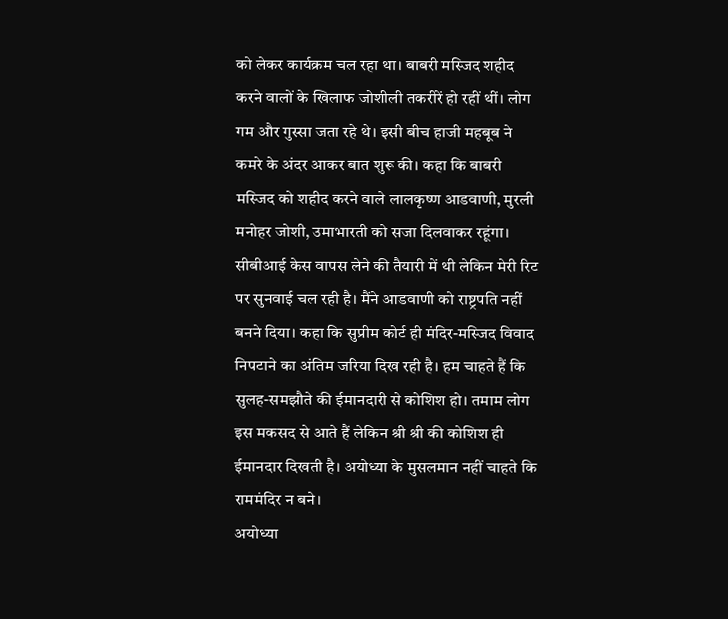को लेकर कार्यक्रम चल रहा था। बाबरी मस्जिद शहीद करने वालों के खिलाफ जोशीली तकरीरें हो रहीं थीं। लोग गम और गुस्सा जता रहे थे। इसी बीच हाजी महबूब ने कमरे के अंदर आकर बात शुरू की। कहा कि बाबरी मस्जिद को शहीद करने वाले लालकृष्ण आडवाणी, मुरली मनोहर जोशी, उमाभारती को सजा दिलवाकर रहूंगा। सीबीआई केस वापस लेने की तैयारी में थी लेकिन मेरी रिट पर सुनवाई चल रही है। मैंने आडवाणी को राष्ट्रपति नहीं बनने दिया। कहा कि सुप्रीम कोर्ट ही मंदिर-मस्जिद विवाद निपटाने का अंतिम जरिया दिख रही है। हम चाहते हैं कि सुलह-समझौते की ईमानदारी से कोशिश हो। तमाम लोग इस मकसद से आते हैं लेकिन श्री श्री की कोशिश ही ईमानदार दिखती है। अयोध्या के मुसलमान नहीं चाहते कि राममंदिर न बने।
अयोध्या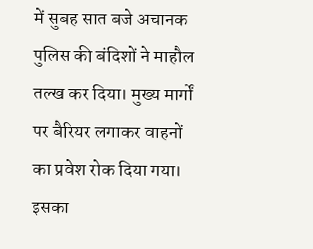में सुबह सात बजे अचानक पुलिस की बंदिशों ने माहौल तल्ख कर दिया। मुख्य मार्गों पर बैरियर लगाकर वाहनों का प्रवेश रोक दिया गया। इसका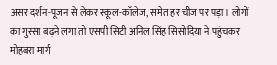असर दर्शन-पूजन से लेकर स्कूल-कॉलेज, समेत हर चीज पर पड़ा। लोगों का गुस्सा बढ़ने लगा तो एसपी सिटी अनिल सिंह सिसोदिया ने पहुंचकर मोहबरा मार्ग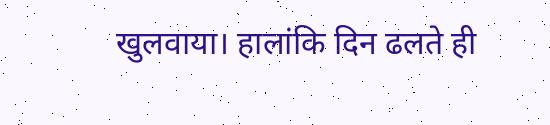खुलवाया। हालांकि दिन ढलते ही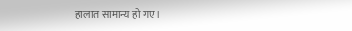हालात सामान्य हो गए।